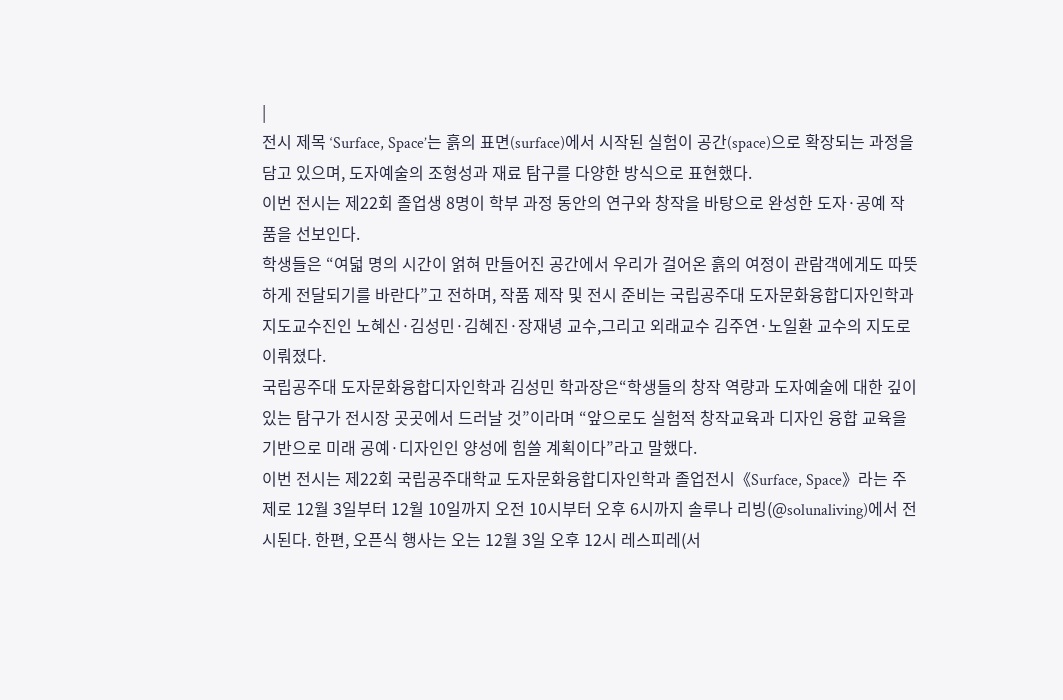|
전시 제목 ‘Surface, Space’는 흙의 표면(surface)에서 시작된 실험이 공간(space)으로 확장되는 과정을 담고 있으며, 도자예술의 조형성과 재료 탐구를 다양한 방식으로 표현했다.
이번 전시는 제22회 졸업생 8명이 학부 과정 동안의 연구와 창작을 바탕으로 완성한 도자·공예 작품을 선보인다.
학생들은 “여덟 명의 시간이 얽혀 만들어진 공간에서 우리가 걸어온 흙의 여정이 관람객에게도 따뜻하게 전달되기를 바란다”고 전하며, 작품 제작 및 전시 준비는 국립공주대 도자문화융합디자인학과 지도교수진인 노혜신·김성민·김혜진·장재녕 교수,그리고 외래교수 김주연·노일환 교수의 지도로 이뤄졌다.
국립공주대 도자문화융합디자인학과 김성민 학과장은“학생들의 창작 역량과 도자예술에 대한 깊이 있는 탐구가 전시장 곳곳에서 드러날 것”이라며 “앞으로도 실험적 창작교육과 디자인 융합 교육을 기반으로 미래 공예·디자인인 양성에 힘쓸 계획이다”라고 말했다.
이번 전시는 제22회 국립공주대학교 도자문화융합디자인학과 졸업전시《Surface, Space》라는 주제로 12월 3일부터 12월 10일까지 오전 10시부터 오후 6시까지 솔루나 리빙(@solunaliving)에서 전시된다. 한편, 오픈식 행사는 오는 12월 3일 오후 12시 레스피레(서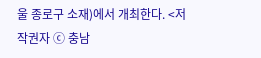울 종로구 소재)에서 개최한다. <저작권자 ⓒ 충남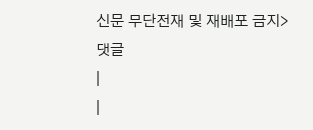신문 무단전재 및 재배포 금지>
댓글
|
|